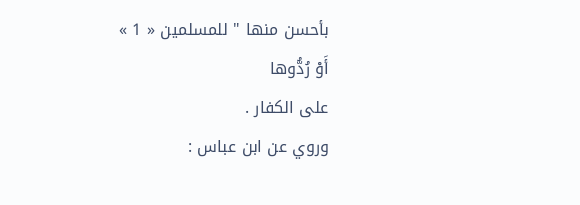بأحسن منها " للمسلمين « 1 »
أَوْ رُدُّوها
على الكفار .
وروي عن ابن عباس :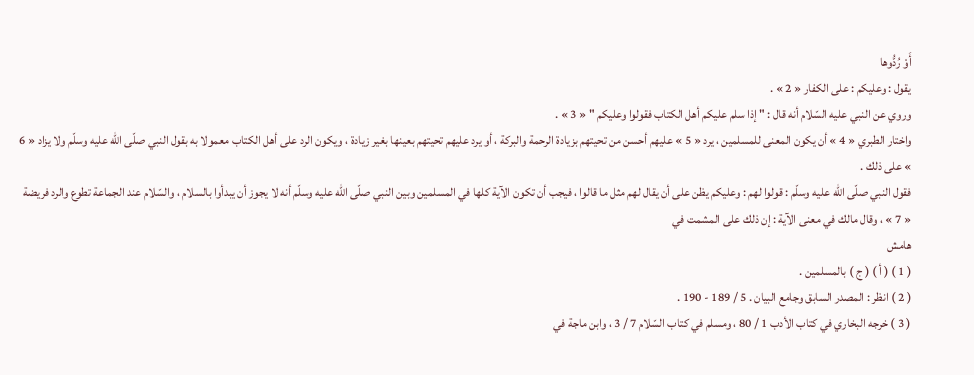أَوْ رُدُّوها
يقول : وعليكم : على الكفار « 2 » .
وروي عن النبي عليه السّلام أنه قال : " إذا سلم عليكم أهل الكتاب فقولوا وعليكم " « 3 » .
واختار الطبري « 4 » أن يكون المعنى للمسلمين ، يرد « 5 » عليهم أحسن من تحيتهم بزيادة الرحمة والبركة ، أو يرد عليهم تحيتهم بعينها بغير زيادة ، ويكون الرد على أهل الكتاب معمولا به بقول النبي صلّى اللّه عليه وسلّم ولا يزاد « 6 » على ذلك .
فقول النبي صلّى اللّه عليه وسلّم : قولوا لهم : وعليكم يظن على أن يقال لهم مثل ما قالوا ، فيجب أن تكون الآية كلها في المسلمين وبين النبي صلّى اللّه عليه وسلّم أنه لا يجوز أن يبدأوا بالسلام ، والسّلام عند الجماعة تطوع والرد فريضة « 7 » ، وقال مالك في معنى الآية : إن ذلك على المشمت في
هامش
( 1 ) ( أ ) ( ج ) بالمسلمين .
( 2 ) انظر : المصدر السابق وجامع البيان . 5 / 189 - 190 .
( 3 ) خرجه البخاري في كتاب الأدب 1 / 80 ، ومسلم في كتاب السّلام 7 / 3 ، وابن ماجة في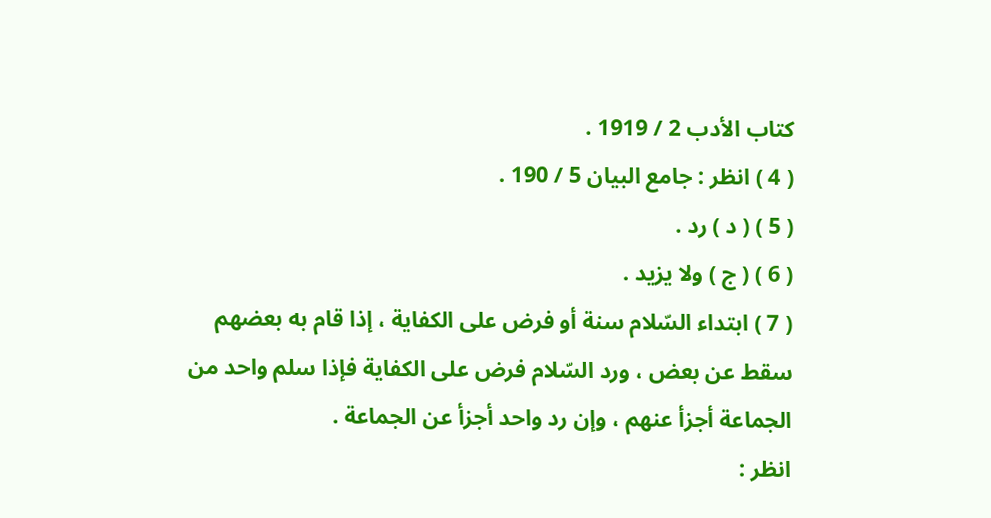كتاب الأدب 2 / 1919 .
( 4 ) انظر : جامع البيان 5 / 190 .
( 5 ) ( د ) رد .
( 6 ) ( ج ) ولا يزيد .
( 7 ) ابتداء السّلام سنة أو فرض على الكفاية ، إذا قام به بعضهم سقط عن بعض ، ورد السّلام فرض على الكفاية فإذا سلم واحد من الجماعة أجزأ عنهم ، وإن رد واحد أجزأ عن الجماعة .
انظر :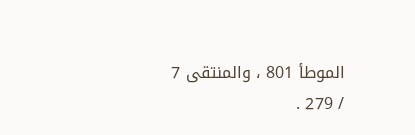الموطأ 801 ، والمنتقى 7 / 279 .